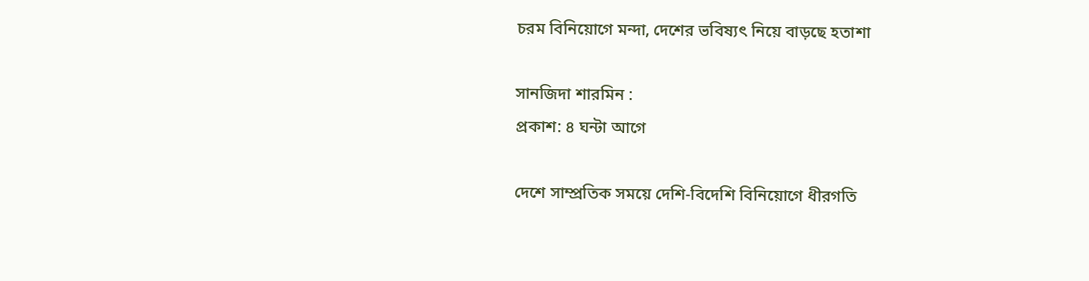চরম বিনিয়োগে মন্দা, দেশের ভবিষ্যৎ নিয়ে বাড়ছে হতাশা

সানজিদা শারমিন :
প্রকাশ: ৪ ঘন্টা আগে

দেশে সাম্প্রতিক সময়ে দেশি-বিদেশি বিনিয়োগে ধীরগতি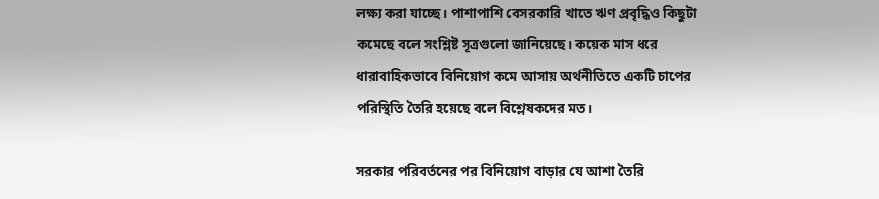লক্ষ্য করা যাচ্ছে। পাশাপাশি বেসরকারি খাতে ঋণ প্রবৃদ্ধিও কিছুটা কমেছে বলে সংশ্লিষ্ট সূত্রগুলো জানিয়েছে। কয়েক মাস ধরে ধারাবাহিকভাবে বিনিয়োগ কমে আসায় অর্থনীতিতে একটি চাপের পরিস্থিতি তৈরি হয়েছে বলে বিশ্লেষকদের মত।

সরকার পরিবর্তনের পর বিনিয়োগ বাড়ার যে আশা তৈরি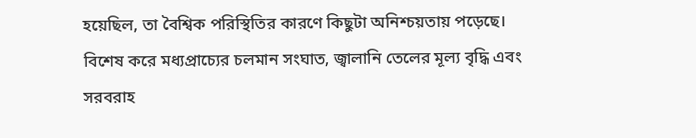হয়েছিল, তা বৈশ্বিক পরিস্থিতির কারণে কিছুটা অনিশ্চয়তায় পড়েছে। বিশেষ করে মধ্যপ্রাচ্যের চলমান সংঘাত, জ্বালানি তেলের মূল্য বৃদ্ধি এবং সরবরাহ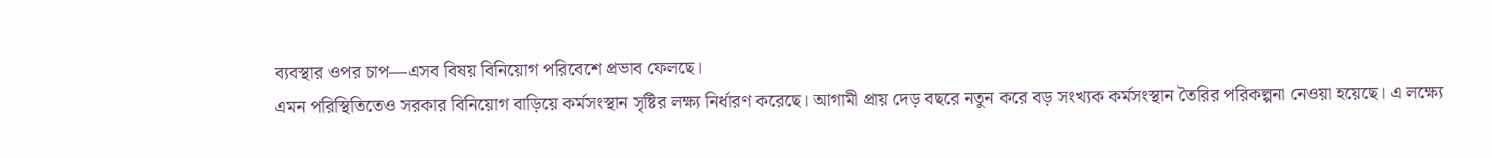ব্যবস্থার ওপর চাপ—এসব বিষয় বিনিয়োগ পরিবেশে প্রভাব ফেলছে।
এমন পরিস্থিতিতেও সরকার বিনিয়োগ বাড়িয়ে কর্মসংস্থান সৃষ্টির লক্ষ্য নির্ধারণ করেছে। আগামী প্রায় দেড় বছরে নতুন করে বড় সংখ্যক কর্মসংস্থান তৈরির পরিকল্পনা নেওয়া হয়েছে। এ লক্ষ্যে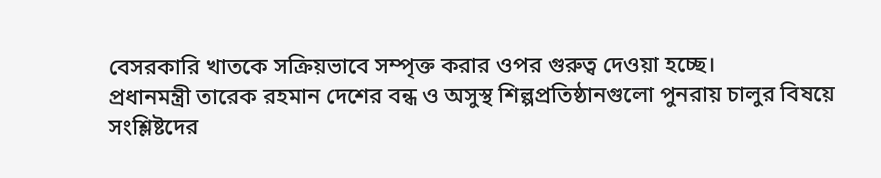বেসরকারি খাতকে সক্রিয়ভাবে সম্পৃক্ত করার ওপর গুরুত্ব দেওয়া হচ্ছে।
প্রধানমন্ত্রী তারেক রহমান দেশের বন্ধ ও অসুস্থ শিল্পপ্রতিষ্ঠানগুলো পুনরায় চালুর বিষয়ে সংশ্লিষ্টদের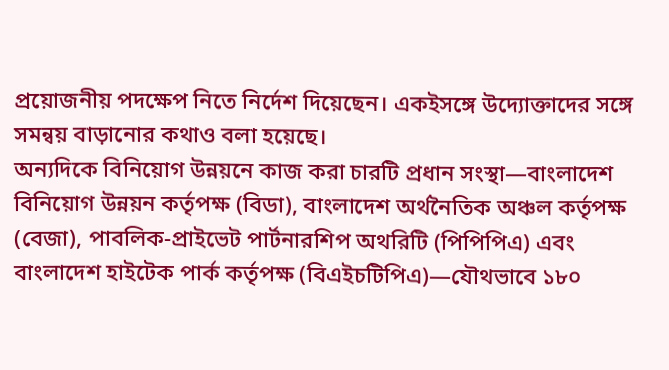প্রয়োজনীয় পদক্ষেপ নিতে নির্দেশ দিয়েছেন। একইসঙ্গে উদ্যোক্তাদের সঙ্গে সমন্বয় বাড়ানোর কথাও বলা হয়েছে।
অন্যদিকে বিনিয়োগ উন্নয়নে কাজ করা চারটি প্রধান সংস্থা—বাংলাদেশ বিনিয়োগ উন্নয়ন কর্তৃপক্ষ (বিডা), বাংলাদেশ অর্থনৈতিক অঞ্চল কর্তৃপক্ষ (বেজা), পাবলিক-প্রাইভেট পার্টনারশিপ অথরিটি (পিপিপিএ) এবং বাংলাদেশ হাইটেক পার্ক কর্তৃপক্ষ (বিএইচটিপিএ)—যৌথভাবে ১৮০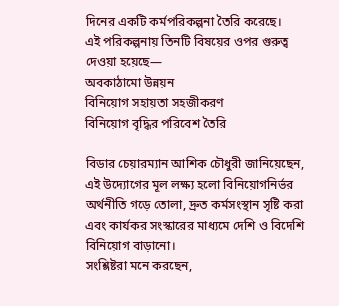দিনের একটি কর্মপরিকল্পনা তৈরি করেছে।
এই পরিকল্পনায় তিনটি বিষয়ের ওপর গুরুত্ব দেওয়া হয়েছে—
অবকাঠামো উন্নয়ন
বিনিয়োগ সহায়তা সহজীকরণ
বিনিয়োগ বৃদ্ধির পরিবেশ তৈরি

বিডার চেয়ারম্যান আশিক চৌধুরী জানিয়েছেন, এই উদ্যোগের মূল লক্ষ্য হলো বিনিয়োগনির্ভর অর্থনীতি গড়ে তোলা, দ্রুত কর্মসংস্থান সৃষ্টি করা এবং কার্যকর সংস্কারের মাধ্যমে দেশি ও বিদেশি বিনিয়োগ বাড়ানো।
সংশ্লিষ্টরা মনে করছেন,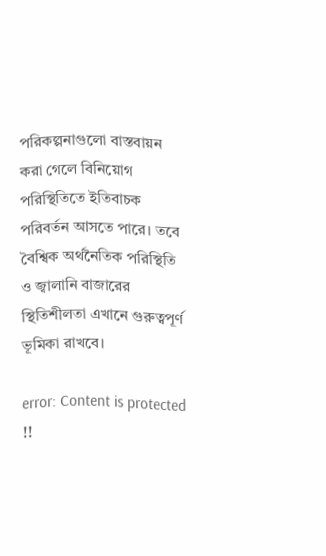পরিকল্পনাগুলো বাস্তবায়ন করা গেলে বিনিয়োগ পরিস্থিতিতে ইতিবাচক পরিবর্তন আসতে পারে। তবে বৈশ্বিক অর্থনৈতিক পরিস্থিতি ও জ্বালানি বাজারের স্থিতিশীলতা এখানে গুরুত্বপূর্ণ ভূমিকা রাখবে।

error: Content is protected !!